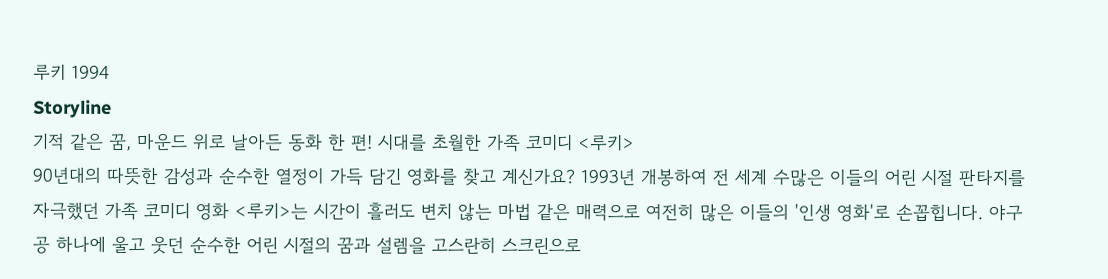루키 1994
Storyline
기적 같은 꿈, 마운드 위로 날아든 동화 한 편! 시대를 초월한 가족 코미디 <루키>
90년대의 따뜻한 감성과 순수한 열정이 가득 담긴 영화를 찾고 계신가요? 1993년 개봉하여 전 세계 수많은 이들의 어린 시절 판타지를 자극했던 가족 코미디 영화 <루키>는 시간이 흘러도 변치 않는 마법 같은 매력으로 여전히 많은 이들의 '인생 영화'로 손꼽힙니다. 야구공 하나에 울고 웃던 순수한 어린 시절의 꿈과 설렘을 고스란히 스크린으로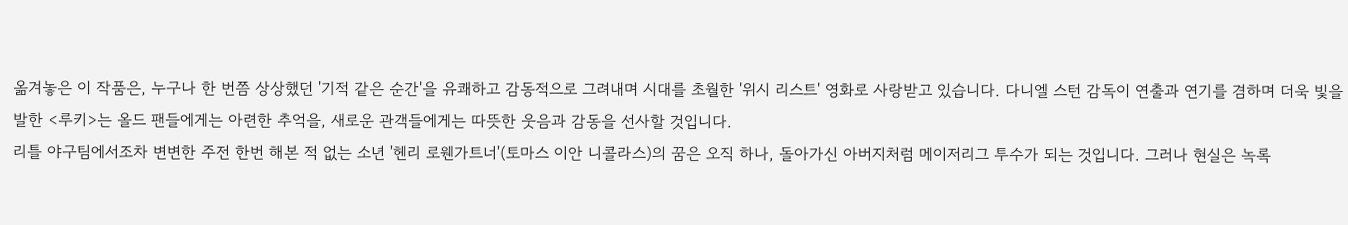옮겨놓은 이 작품은, 누구나 한 번쯤 상상했던 '기적 같은 순간'을 유쾌하고 감동적으로 그려내며 시대를 초월한 '위시 리스트' 영화로 사랑받고 있습니다. 다니엘 스턴 감독이 연출과 연기를 겸하며 더욱 빛을 발한 <루키>는 올드 팬들에게는 아련한 추억을, 새로운 관객들에게는 따뜻한 웃음과 감동을 선사할 것입니다.
리틀 야구팀에서조차 변변한 주전 한번 해본 적 없는 소년 '헨리 로웬가트너'(토마스 이안 니콜라스)의 꿈은 오직 하나, 돌아가신 아버지처럼 메이저리그 투수가 되는 것입니다. 그러나 현실은 녹록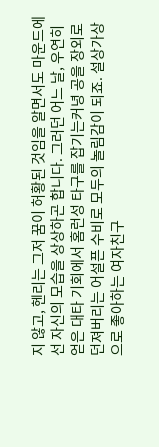지 않고, 헨리는 그저 꿈이 허황된 것임을 알면서도 마운드에 선 자신의 모습을 상상하곤 합니다. 그러던 어느 날, 우연히 얻은 대타 기회에서 홈런성 타구를 잡기는커녕 공을 장외로 던져버리는 어설픈 수비로 모두의 놀림감이 되죠. 설상가상으로 좋아하는 여자친구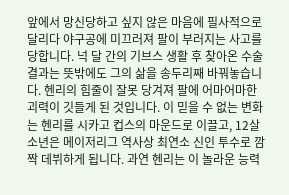앞에서 망신당하고 싶지 않은 마음에 필사적으로 달리다 야구공에 미끄러져 팔이 부러지는 사고를 당합니다. 넉 달 간의 기브스 생활 후 찾아온 수술 결과는 뜻밖에도 그의 삶을 송두리째 바꿔놓습니다. 헨리의 힘줄이 잘못 당겨져 팔에 어마어마한 괴력이 깃들게 된 것입니다. 이 믿을 수 없는 변화는 헨리를 시카고 컵스의 마운드로 이끌고, 12살 소년은 메이저리그 역사상 최연소 신인 투수로 깜짝 데뷔하게 됩니다. 과연 헨리는 이 놀라운 능력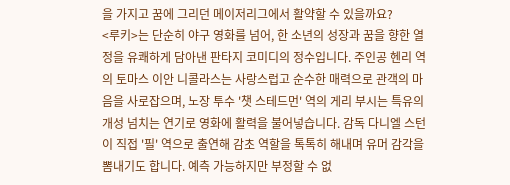을 가지고 꿈에 그리던 메이저리그에서 활약할 수 있을까요?
<루키>는 단순히 야구 영화를 넘어, 한 소년의 성장과 꿈을 향한 열정을 유쾌하게 담아낸 판타지 코미디의 정수입니다. 주인공 헨리 역의 토마스 이안 니콜라스는 사랑스럽고 순수한 매력으로 관객의 마음을 사로잡으며, 노장 투수 '챗 스테드먼' 역의 게리 부시는 특유의 개성 넘치는 연기로 영화에 활력을 불어넣습니다. 감독 다니엘 스턴이 직접 '필' 역으로 출연해 감초 역할을 톡톡히 해내며 유머 감각을 뽐내기도 합니다. 예측 가능하지만 부정할 수 없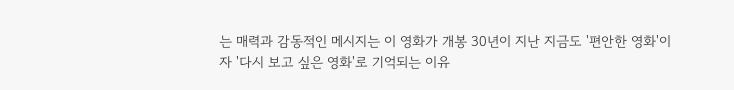는 매력과 감동적인 메시지는 이 영화가 개봉 30년이 지난 지금도 '편안한 영화'이자 '다시 보고 싶은 영화'로 기억되는 이유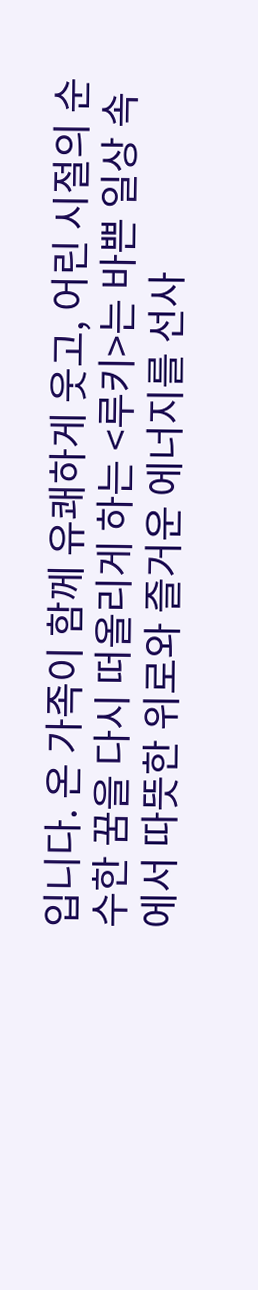입니다. 온 가족이 함께 유쾌하게 웃고, 어린 시절의 순수한 꿈을 다시 떠올리게 하는 <루키>는 바쁜 일상 속에서 따뜻한 위로와 즐거운 에너지를 선사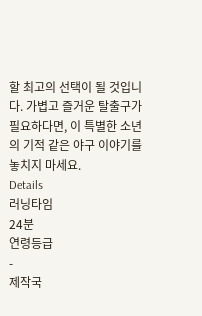할 최고의 선택이 될 것입니다. 가볍고 즐거운 탈출구가 필요하다면, 이 특별한 소년의 기적 같은 야구 이야기를 놓치지 마세요.
Details
러닝타임
24분
연령등급
-
제작국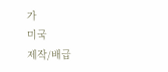가
미국
제작/배급